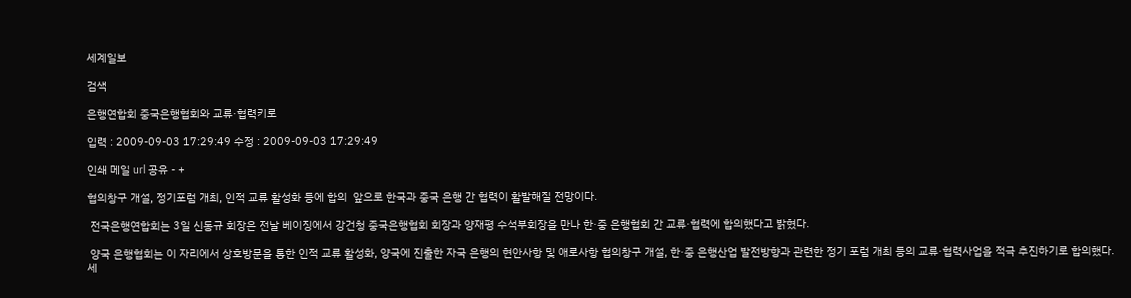세계일보

검색

은행연합회 중국은행협회와 교류·협력키로

입력 : 2009-09-03 17:29:49 수정 : 2009-09-03 17:29:49

인쇄 메일 url 공유 - +

협의창구 개설, 정기포럼 개최, 인적 교류 활성화 등에 합의  앞으로 한국과 중국 은행 간 협력이 활발해질 전망이다.

 전국은행연합회는 3일 신동규 회장은 전날 베이징에서 강건청 중국은행협회 회장과 양재평 수석부회장을 만나 한·중 은행협회 간 교류·협력에 합의했다고 밝혔다.

 양국 은행협회는 이 자리에서 상호방문을 통한 인적 교류 활성화, 양국에 진출한 자국 은행의 현안사항 및 애로사항 협의창구 개설, 한·중 은행산업 발전방향과 관련한 정기 포럼 개최 등의 교류·협력사업을 적극 추진하기로 합의했다. 세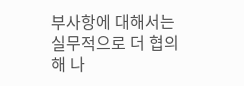부사항에 대해서는 실무적으로 더 협의해 나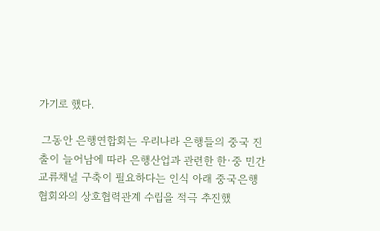가기로 했다.

 그동안 은행연합회는 우리나라 은행들의 중국 진출이 늘어남에 따라 은행산업과 관련한 한·중 민간 교류채널 구축이 필요하다는 인식 아래 중국은행협회와의 상호협력관계 수립을 적극 추진했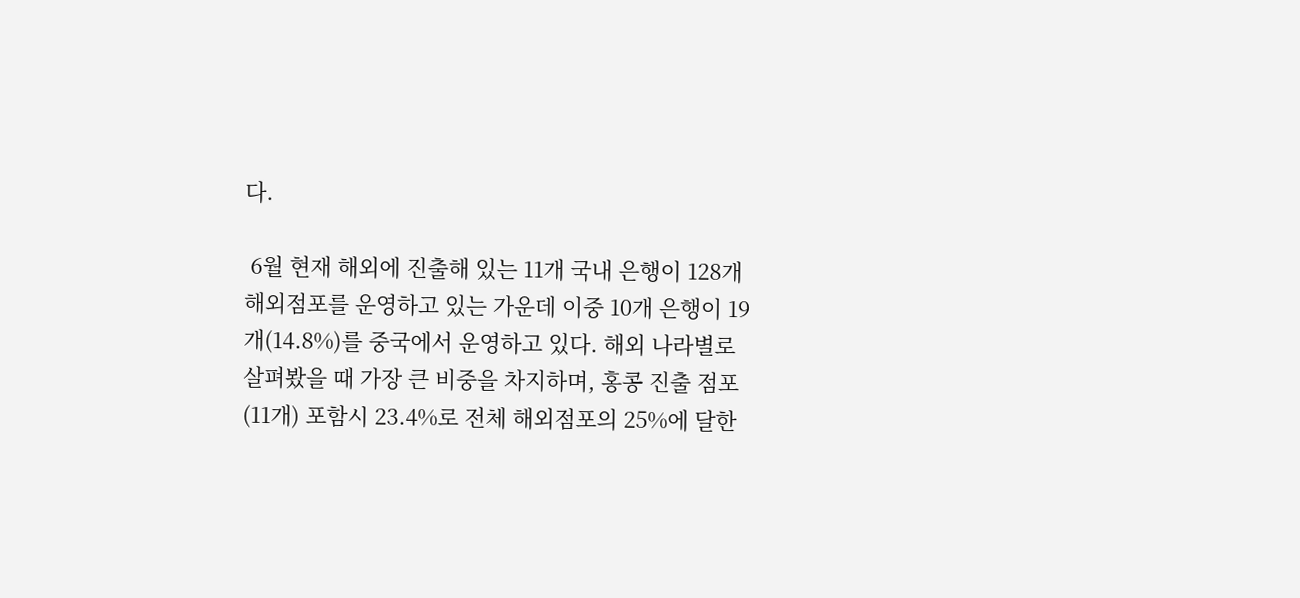다.

 6월 현재 해외에 진출해 있는 11개 국내 은행이 128개 해외점포를 운영하고 있는 가운데 이중 10개 은행이 19개(14.8%)를 중국에서 운영하고 있다. 해외 나라별로 살펴봤을 때 가장 큰 비중을 차지하며, 홍콩 진출 점포(11개) 포함시 23.4%로 전체 해외점포의 25%에 달한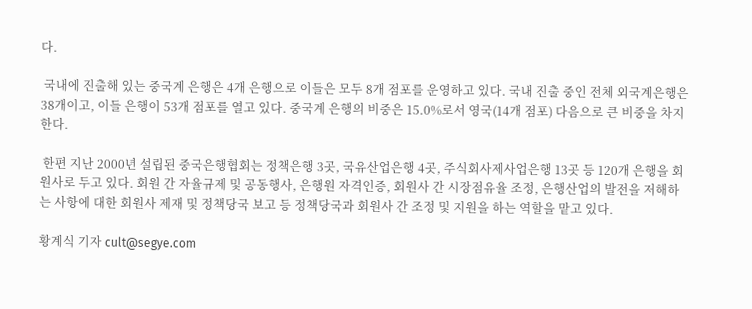다.

 국내에 진출해 있는 중국계 은행은 4개 은행으로 이들은 모두 8개 점포를 운영하고 있다. 국내 진출 중인 전체 외국계은행은 38개이고, 이들 은행이 53개 점포를 열고 있다. 중국계 은행의 비중은 15.0%로서 영국(14개 점포) 다음으로 큰 비중을 차지한다.

 한편 지난 2000년 설립된 중국은행협회는 정책은행 3곳, 국유산업은행 4곳, 주식회사제사업은행 13곳 등 120개 은행을 회원사로 두고 있다. 회원 간 자율규제 및 공동행사, 은행원 자격인증, 회원사 간 시장점유율 조정, 은행산업의 발전을 저해하는 사항에 대한 회원사 제재 및 정책당국 보고 등 정책당국과 회원사 간 조정 및 지원을 하는 역할을 맡고 있다.

황계식 기자 cult@segye.com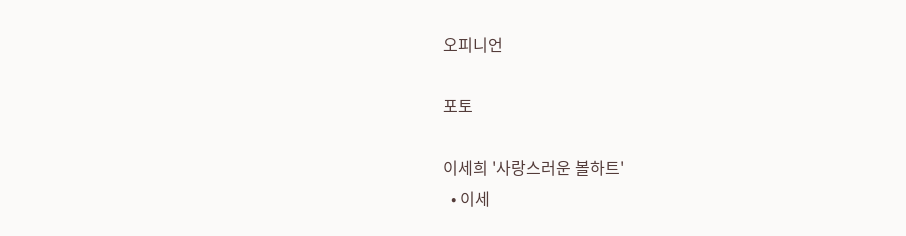오피니언

포토

이세희 '사랑스러운 볼하트'
  • 이세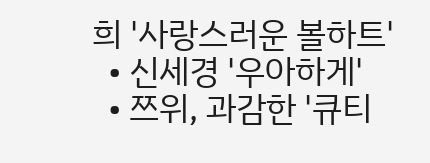희 '사랑스러운 볼하트'
  • 신세경 '우아하게'
  • 쯔위, 과감한 '큐티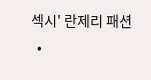섹시' 란제리 패션
  •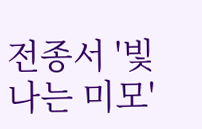전종서 '빛나는 미모'